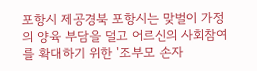포항시 제공경북 포항시는 맞벌이 가정의 양육 부담을 덜고 어르신의 사회참여를 확대하기 위한 '조부모 손자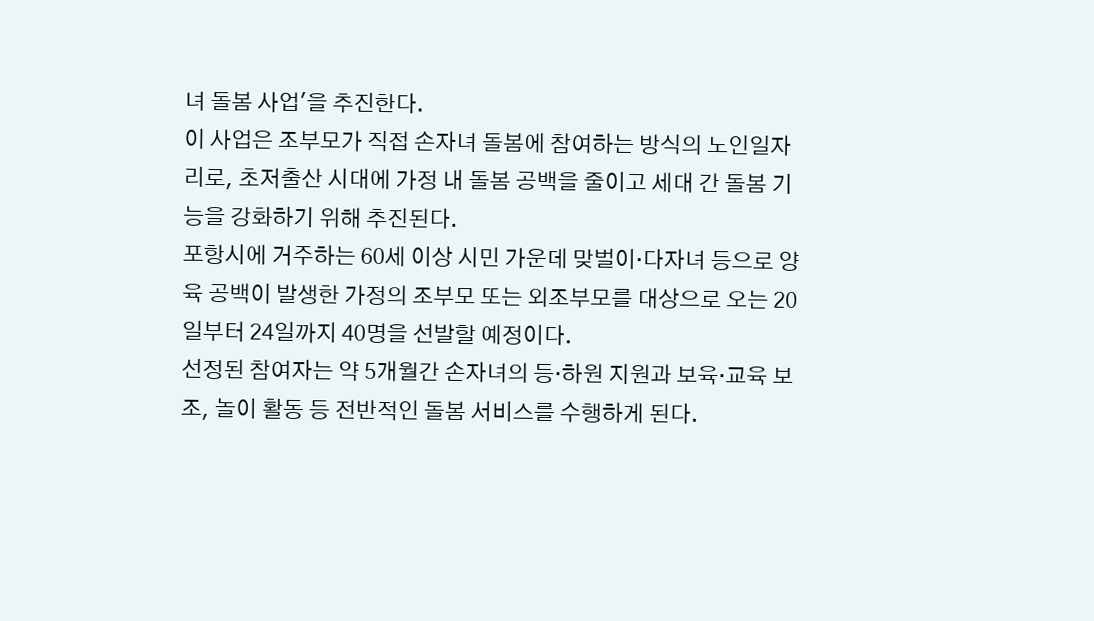녀 돌봄 사업'을 추진한다.
이 사업은 조부모가 직접 손자녀 돌봄에 참여하는 방식의 노인일자리로, 초저출산 시대에 가정 내 돌봄 공백을 줄이고 세대 간 돌봄 기능을 강화하기 위해 추진된다.
포항시에 거주하는 60세 이상 시민 가운데 맞벌이·다자녀 등으로 양육 공백이 발생한 가정의 조부모 또는 외조부모를 대상으로 오는 20일부터 24일까지 40명을 선발할 예정이다.
선정된 참여자는 약 5개월간 손자녀의 등·하원 지원과 보육·교육 보조, 놀이 활동 등 전반적인 돌봄 서비스를 수행하게 된다.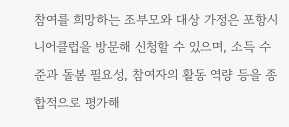참여를 희망하는 조부모와 대상 가정은 포항시니어클럽을 방문해 신청할 수 있으며, 소득 수준과 돌봄 필요성, 참여자의 활동 역량 등을 종합적으로 평가해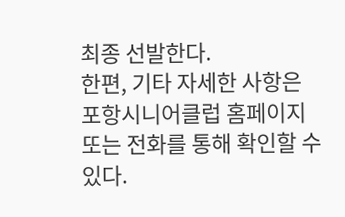최종 선발한다.
한편, 기타 자세한 사항은 포항시니어클럽 홈페이지 또는 전화를 통해 확인할 수 있다.